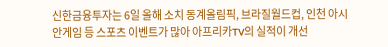신한금융투자는 6일 올해 소치 동계올림픽, 브라질월드컵, 인천 아시안게임 등 스포츠 이벤트가 많아 아프리카TV의 실적이 개선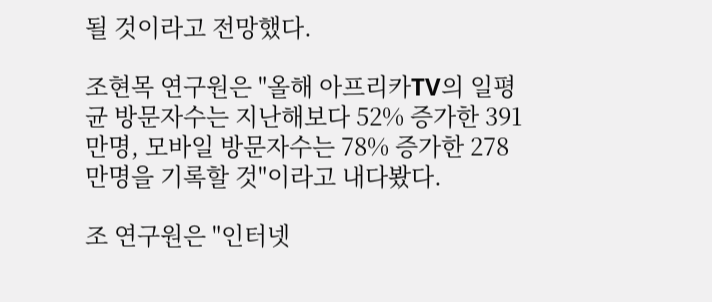될 것이라고 전망했다.

조현목 연구원은 "올해 아프리카TV의 일평균 방문자수는 지난해보다 52% 증가한 391만명, 모바일 방문자수는 78% 증가한 278만명을 기록할 것"이라고 내다봤다.

조 연구원은 "인터넷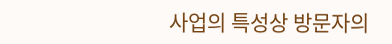사업의 특성상 방문자의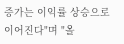증가는 이익률 상승으로 이어진다"며 "올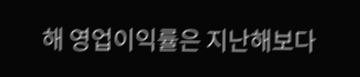해 영업이익률은 지난해보다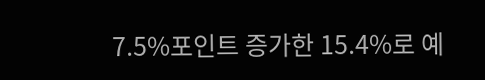7.5%포인트 증가한 15.4%로 예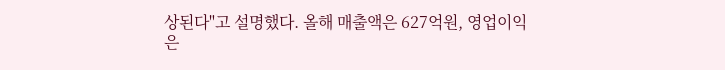상된다"고 설명했다. 올해 매출액은 627억원, 영업이익은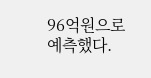96억원으로 예측했다.